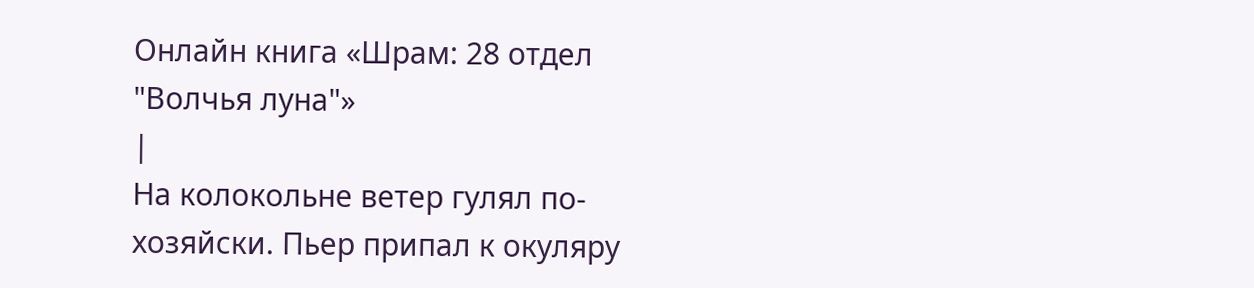Онлайн книга «Шрам: 28 отдел "Волчья луна"»
|
На колокольне ветер гулял по-хозяйски. Пьер припал к окуляру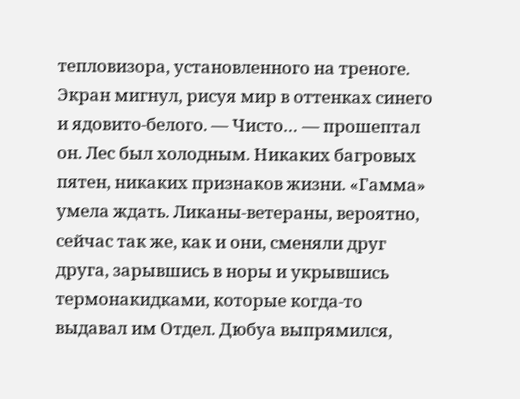тепловизора, установленного на треноге. Экран мигнул, рисуя мир в оттенках синего и ядовито-белого. — Чисто… — прошептал он. Лес был холодным. Никаких багровых пятен, никаких признаков жизни. «Гамма» умела ждать. Ликаны-ветераны, вероятно, сейчас так же, как и они, сменяли друг друга, зарывшись в норы и укрывшись термонакидками, которые когда-то выдавал им Отдел. Дюбуа выпрямился,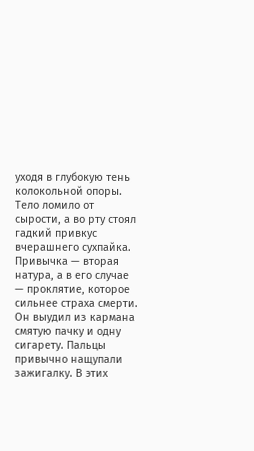уходя в глубокую тень колокольной опоры. Тело ломило от сырости, а во рту стоял гадкий привкус вчерашнего сухпайка. Привычка — вторая натура, а в его случае — проклятие, которое сильнее страха смерти. Он выудил из кармана смятую пачку и одну сигарету. Пальцы привычно нащупали зажигалку. В этих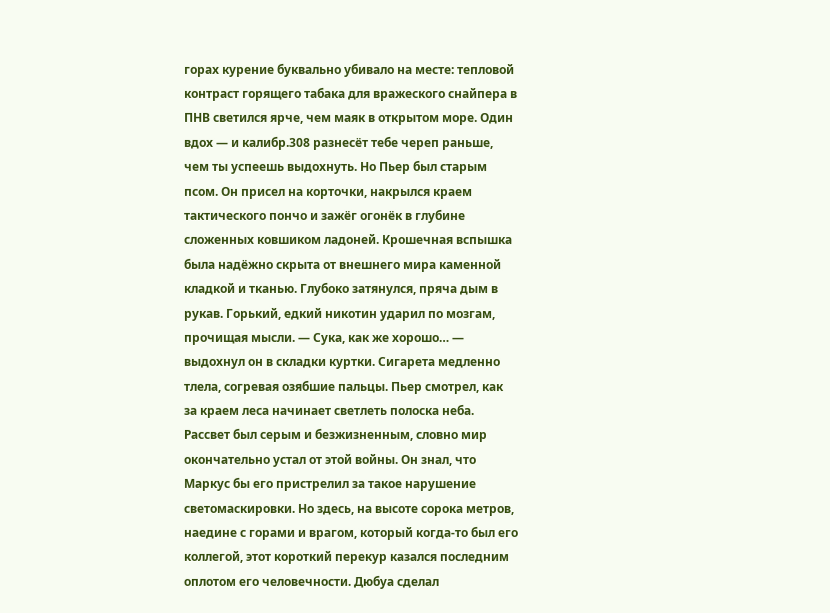горах курение буквально убивало на месте: тепловой контраст горящего табака для вражеского снайпера в ПНВ светился ярче, чем маяк в открытом море. Один вдох — и калибр.308 разнесёт тебе череп раньше, чем ты успеешь выдохнуть. Но Пьер был старым псом. Он присел на корточки, накрылся краем тактического пончо и зажёг огонёк в глубине сложенных ковшиком ладоней. Крошечная вспышка была надёжно скрыта от внешнего мира каменной кладкой и тканью. Глубоко затянулся, пряча дым в рукав. Горький, едкий никотин ударил по мозгам, прочищая мысли. — Сука, как же хорошо… — выдохнул он в складки куртки. Сигарета медленно тлела, согревая озябшие пальцы. Пьер смотрел, как за краем леса начинает светлеть полоска неба. Рассвет был серым и безжизненным, словно мир окончательно устал от этой войны. Он знал, что Маркус бы его пристрелил за такое нарушение светомаскировки. Но здесь, на высоте сорока метров, наедине с горами и врагом, который когда-то был его коллегой, этот короткий перекур казался последним оплотом его человечности. Дюбуа сделал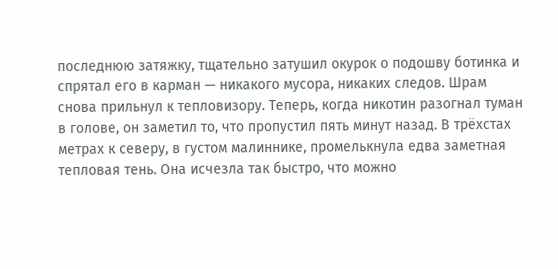последнюю затяжку, тщательно затушил окурок о подошву ботинка и спрятал его в карман — никакого мусора, никаких следов. Шрам снова прильнул к тепловизору. Теперь, когда никотин разогнал туман в голове, он заметил то, что пропустил пять минут назад. В трёхстах метрах к северу, в густом малиннике, промелькнула едва заметная тепловая тень. Она исчезла так быстро, что можно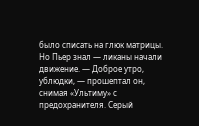было списать на глюк матрицы. Но Пьер знал — ликаны начали движение. — Доброе утро, ублюдки, — прошептал он, снимая «Ультиму» с предохранителя. Серый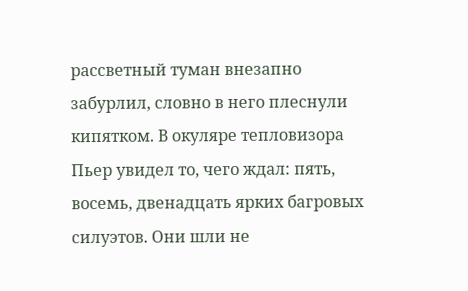рассветный туман внезапно забурлил, словно в него плеснули кипятком. В окуляре тепловизора Пьер увидел то, чего ждал: пять, восемь, двенадцать ярких багровых силуэтов. Они шли не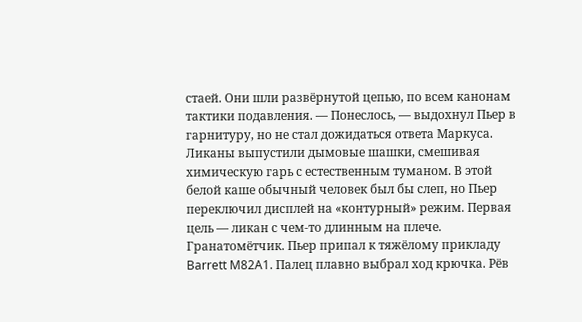стаей. Они шли развёрнутой цепью, по всем канонам тактики подавления. — Понеслось, — выдохнул Пьер в гарнитуру, но не стал дожидаться ответа Маркуса. Ликаны выпустили дымовые шашки, смешивая химическую гарь с естественным туманом. В этой белой каше обычный человек был бы слеп, но Пьер переключил дисплей на «контурный» режим. Первая цель — ликан с чем-то длинным на плече. Гранатомётчик. Пьер припал к тяжёлому прикладу Barrett M82A1. Палец плавно выбрал ход крючка. Рёв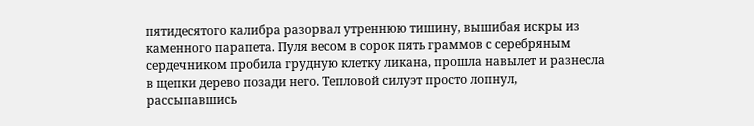пятидесятого калибра разорвал утреннюю тишину, вышибая искры из каменного парапета. Пуля весом в сорок пять граммов с серебряным сердечником пробила грудную клетку ликана, прошла навылет и разнесла в щепки дерево позади него. Тепловой силуэт просто лопнул, рассыпавшись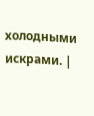холодными искрами. |